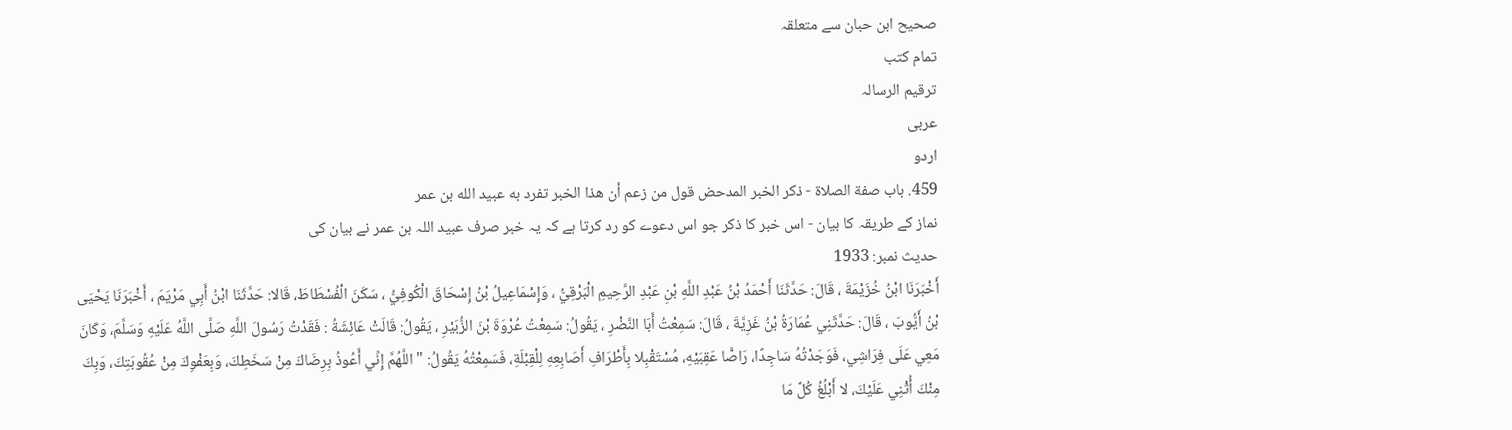صحیح ابن حبان سے متعلقہ
تمام کتب
ترقيم الرسالہ
عربی
اردو
459. باب صفة الصلاة - ذكر الخبر المدحض قول من زعم أن هذا الخبر تفرد به عبيد الله بن عمر
نماز کے طریقہ کا بیان - اس خبر کا ذکر جو اس دعوے کو رد کرتا ہے کہ یہ خبر صرف عبید اللہ بن عمر نے بیان کی
حدیث نمبر: 1933
أَخْبَرَنَا ابْنُ خُزَيْمَةَ ، قَالَ: حَدَّثَنَا أَحْمَدُ بْنُ عَبْدِ اللَّهِ بْنِ عَبْدِ الرَّحِيمِ الْبَرْقِيُّ ، وَإِسْمَاعِيلُ بْنُ إِسْحَاقَ الْكُوفِيُّ ، سَكَنَ الْفُسْطَاطَ، قَالا: حَدَّثَنَا ابْنُ أَبِي مَرْيَمَ ، أَخْبَرَنَا يَحْيَى بْنُ أَيُّوبَ ، قَالَ: حَدَّثَنِي عُمَارَةُ بْنُ غَزِيَّةَ ، قَالَ: سَمِعْتُ أَبَا النَّضْرِ ، يَقُولُ: سَمِعْتُ عُرْوَةَ بْنَ الزُّبَيْرِ ، يَقُولُ: قَالَتْ عَائِشَةُ : فَقَدْتُ رَسُولَ اللَّهِ صَلَّى اللَّهُ عَلَيْهِ وَسَلَّمَ، وَكَانَ مَعِي عَلَى فِرَاشِي، فَوَجَدْتُهُ سَاجِدًا، رَاصًّا عَقِبَيْهِ، مُسْتَقْبِلا بِأَطْرَافِ أَصَابِعِهِ لِلْقِبْلَةِ، فَسَمِعْتُهُ يَقُولُ: " اللَّهُمَّ إِنِّي أَعُوذُ بِرِضَاكَ مِنْ سَخَطِكَ، وَبِعَفْوِكَ مِنْ عُقُوبَتِكَ، وَبِكَ مِنْكَ أُثْنِي عَلَيْكَ، لا أَبْلُغُ كُلَّ مَا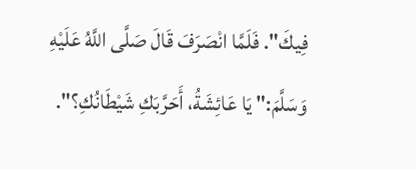فِيكَ". فَلَمَّا انْصَرَفَ قَالَ صَلَّى اللَّهُ عَلَيْهِ وَسَلَّمَ:" يَا عَائِشَةُ، أَحَرَّبَكِ شَيْطَانُكِ؟".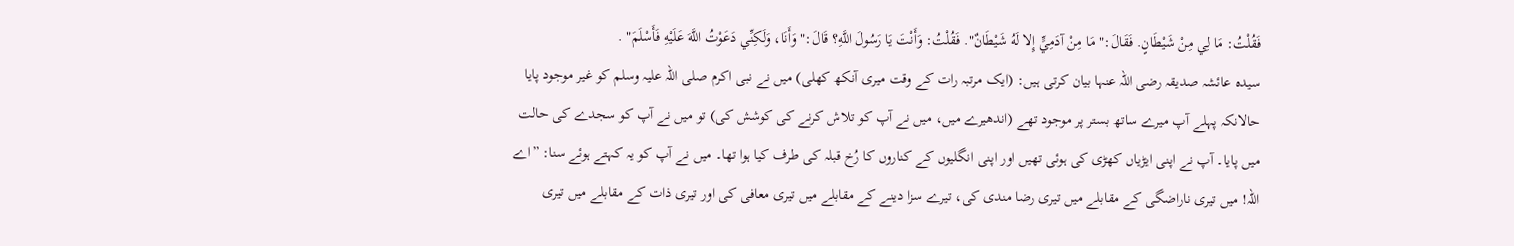فَقُلْتُ: مَا لِي مِنْ شَيْطَانٍ. فَقَالَ:" مَا مِنْ آدَمِيٍّ إِلا لَهُ شَيْطَانٌ". فَقُلْتُ: وَأَنْتَ يَا رَسُولَ اللَّهِ؟ قَالَ:" وَأَنَا، وَلَكِنِّي دَعَوْتُ اللَّهَ عَلَيْهِ فَأَسْلَمَ" .
سیدہ عائشہ صدیقہ رضی اللہ عنہا بیان کرتی ہیں: (ایک مرتبہ رات کے وقت میری آنکھ کھلی) میں نے نبی اکرم صلی اللہ علیہ وسلم کو غیر موجود پایا حالانکہ پہلے آپ میرے ساتھ بستر پر موجود تھے (اندھیرے میں، میں نے آپ کو تلاش کرنے کی کوشش کی) تو میں نے آپ کو سجدے کی حالت میں پایا۔ آپ نے اپنی ایڑیاں کھڑی کی ہوئی تھیں اور اپنی انگلیوں کے کناروں کا رُخ قبلہ کی طرف کیا ہوا تھا۔ میں نے آپ کو یہ کہتے ہوئے سنا: ”اے اللہ! میں تیری ناراضگی کے مقابلے میں تیری رضا مندی کی، تیرے سزا دینے کے مقابلے میں تیری معافی کی اور تیری ذات کے مقابلے میں تیری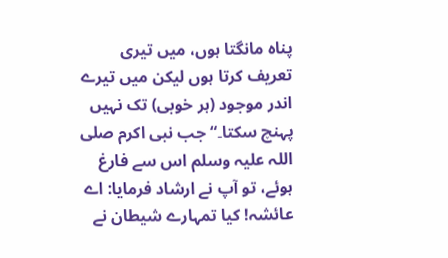پناہ مانگتا ہوں، میں تیری تعریف کرتا ہوں لیکن میں تیرے اندر موجود (ہر خوبی) تک نہیں پہنچ سکتا۔“ جب نبی اکرم صلی اللہ علیہ وسلم اس سے فارغ ہوئے، تو آپ نے ارشاد فرمایا: اے عائشہ! کیا تمہارے شیطان نے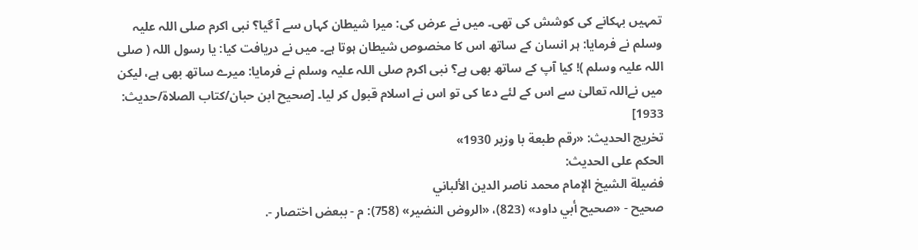تمہیں بہکانے کی کوشش کی تھی۔ میں نے عرض کی: میرا شیطان کہاں سے آ گیا؟ نبی اکرم صلی اللہ علیہ وسلم نے فرمایا: ہر انسان کے ساتھ اس کا مخصوص شیطان ہوتا ہے۔ میں نے دریافت کیا: یا رسول اللہ ( صلی اللہ علیہ وسلم )! کیا آپ کے ساتھ بھی ہے؟ نبی اکرم صلی اللہ علیہ وسلم نے فرمایا: میرے ساتھ بھی ہے، لیکن میں نےاللہ تعالیٰ سے اس کے لئے دعا کی تو اس نے اسلام قبول کر لیا۔ [صحیح ابن حبان/كتاب الصلاة/حدیث: 1933]
تخریج الحدیث: «رقم طبعة با وزير 1930»
الحكم على الحديث:
فضيلة الشيخ الإمام محمد ناصر الدين الألباني
صحيح - «صحيح أبي داود» (823)، «الروض النضير» (758): م - ببعض اختصار -.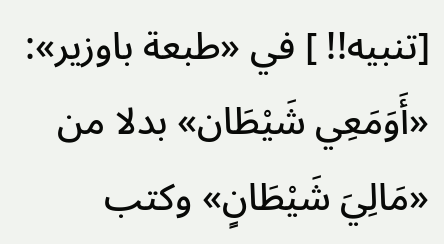[تنبيه!! ] في «طبعة باوزير»: «أَوَمَعِي شَيْطَان» بدلا من «مَالِيَ شَيْطَانٍ» وكتب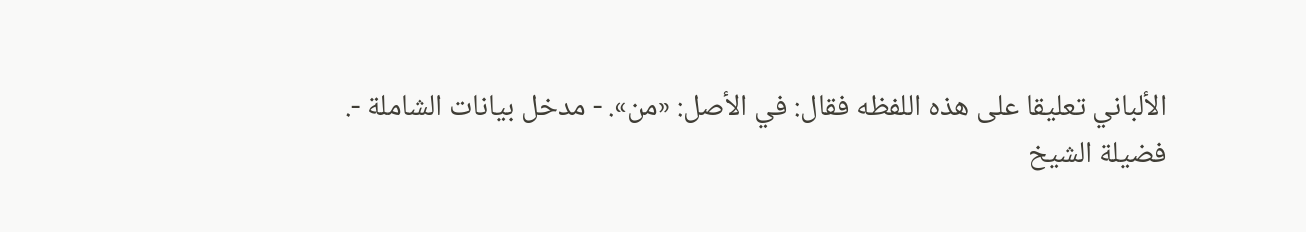الألباني تعليقا على هذه اللفظه فقال: في الأصل: «من». - مدخل بيانات الشاملة -.
فضيلة الشيخ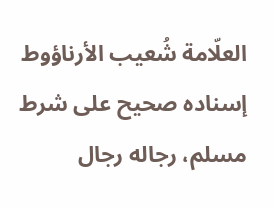العلّامة شُعيب الأرناؤوط
إسناده صحيح على شرط مسلم، رجاله رجال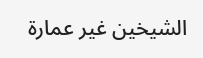الشيخين غير عمارة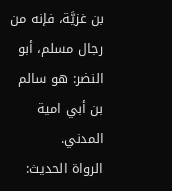بن غزيَّة، فإنه من رجال مسلم، أبو النضر: هو سالم بن أبي امية المدني.
الرواة الحديث: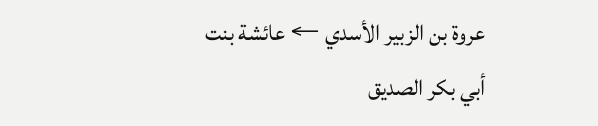عروة بن الزبير الأسدي ← عائشة بنت أبي بكر الصديق